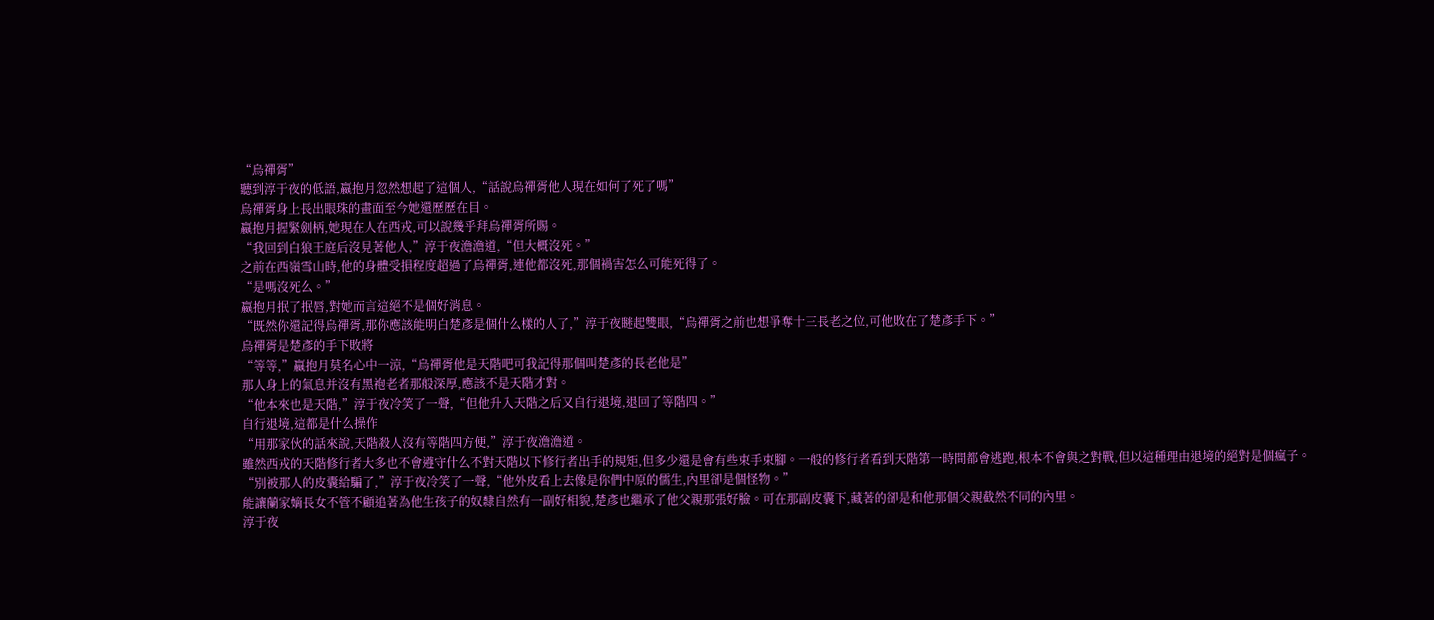“烏禪胥”
聽到淳于夜的低語,嬴抱月忽然想起了這個人,“話說烏禪胥他人現在如何了死了嗎”
烏禪胥身上長出眼珠的畫面至今她還歷歷在目。
嬴抱月握緊劍柄,她現在人在西戎,可以說幾乎拜烏禪胥所賜。
“我回到白狼王庭后沒見著他人,”淳于夜澹澹道,“但大概沒死。”
之前在西嶺雪山時,他的身體受損程度超過了烏禪胥,連他都沒死,那個禍害怎么可能死得了。
“是嗎沒死么。”
嬴抱月抿了抿唇,對她而言這絕不是個好消息。
“既然你還記得烏禪胥,那你應該能明白楚彥是個什么樣的人了,”淳于夜瞇起雙眼,“烏禪胥之前也想爭奪十三長老之位,可他敗在了楚彥手下。”
烏禪胥是楚彥的手下敗將
“等等,”嬴抱月莫名心中一涼,“烏禪胥他是天階吧可我記得那個叫楚彥的長老他是”
那人身上的氣息并沒有黑袍老者那般深厚,應該不是天階才對。
“他本來也是天階,”淳于夜冷笑了一聲,“但他升入天階之后又自行退境,退回了等階四。”
自行退境,這都是什么操作
“用那家伙的話來說,天階殺人沒有等階四方便,”淳于夜澹澹道。
雖然西戎的天階修行者大多也不會遵守什么不對天階以下修行者出手的規矩,但多少還是會有些束手束腳。一般的修行者看到天階第一時間都會逃跑,根本不會與之對戰,但以這種理由退境的絕對是個瘋子。
“別被那人的皮囊給騙了,”淳于夜冷笑了一聲,“他外皮看上去像是你們中原的儒生,內里卻是個怪物。”
能讓蘭家嫡長女不管不顧追著為他生孩子的奴隸自然有一副好相貌,楚彥也繼承了他父親那張好臉。可在那副皮囊下,藏著的卻是和他那個父親截然不同的內里。
淳于夜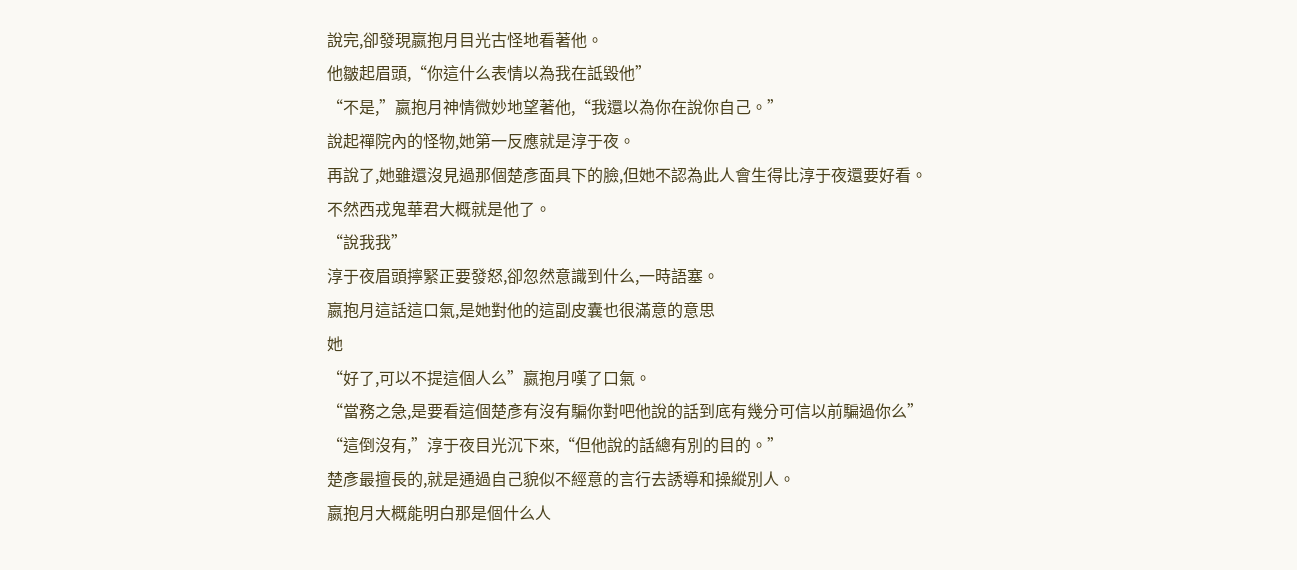說完,卻發現嬴抱月目光古怪地看著他。
他皺起眉頭,“你這什么表情以為我在詆毀他”
“不是,”嬴抱月神情微妙地望著他,“我還以為你在說你自己。”
說起禪院內的怪物,她第一反應就是淳于夜。
再說了,她雖還沒見過那個楚彥面具下的臉,但她不認為此人會生得比淳于夜還要好看。
不然西戎鬼華君大概就是他了。
“說我我”
淳于夜眉頭擰緊正要發怒,卻忽然意識到什么,一時語塞。
嬴抱月這話這口氣,是她對他的這副皮囊也很滿意的意思
她
“好了,可以不提這個人么”嬴抱月嘆了口氣。
“當務之急,是要看這個楚彥有沒有騙你對吧他說的話到底有幾分可信以前騙過你么”
“這倒沒有,”淳于夜目光沉下來,“但他說的話總有別的目的。”
楚彥最擅長的,就是通過自己貌似不經意的言行去誘導和操縱別人。
嬴抱月大概能明白那是個什么人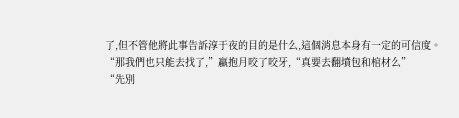了,但不管他將此事告訴淳于夜的目的是什么,這個消息本身有一定的可信度。
“那我們也只能去找了,”嬴抱月咬了咬牙,“真要去翻墳包和棺材么”
“先別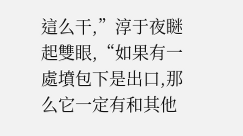這么干,”淳于夜瞇起雙眼,“如果有一處墳包下是出口,那么它一定有和其他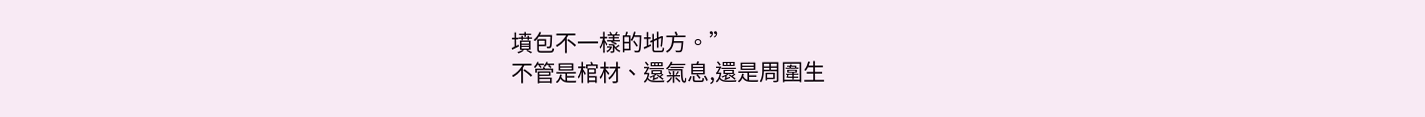墳包不一樣的地方。”
不管是棺材、還氣息,還是周圍生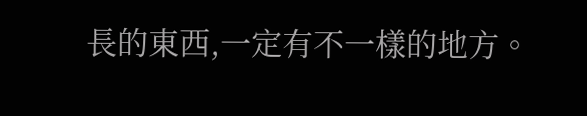長的東西,一定有不一樣的地方。